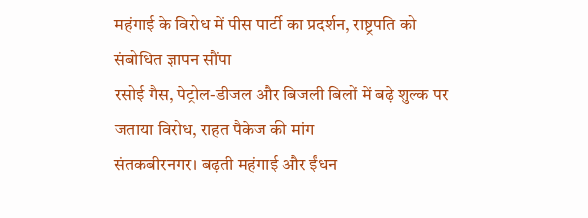महंगाई के विरोध में पीस पार्टी का प्रदर्शन, राष्ट्रपति को संबोधित ज्ञापन सौंपा
रसोई गैस, पेट्रोल-डीजल और बिजली बिलों में बढ़े शुल्क पर जताया विरोध, राहत पैकेज की मांग
संतकबीरनगर। बढ़ती महंगाई और ईंधन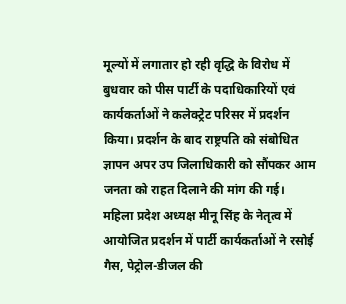मूल्यों में लगातार हो रही वृद्धि के विरोध में बुधवार को पीस पार्टी के पदाधिकारियों एवं कार्यकर्ताओं ने कलेक्ट्रेट परिसर में प्रदर्शन किया। प्रदर्शन के बाद राष्ट्रपति को संबोधित ज्ञापन अपर उप जिलाधिकारी को सौंपकर आम जनता को राहत दिलाने की मांग की गई।
महिला प्रदेश अध्यक्ष मीनू सिंह के नेतृत्व में आयोजित प्रदर्शन में पार्टी कार्यकर्ताओं ने रसोई गैस, पेट्रोल-डीजल की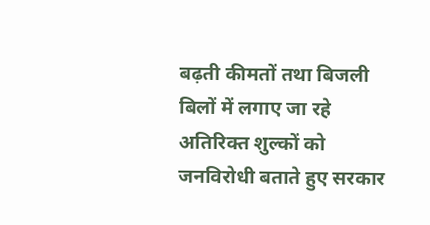बढ़ती कीमतों तथा बिजली बिलों में लगाए जा रहे अतिरिक्त शुल्कों को जनविरोधी बताते हुए सरकार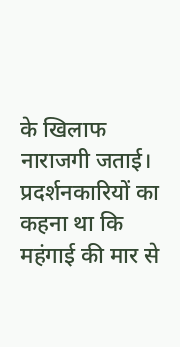के खिलाफ नाराजगी जताई। प्रदर्शनकारियों का कहना था कि महंगाई की मार से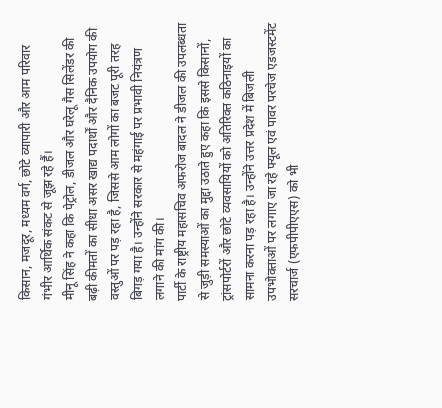किसान, मजदूर, मध्यम वर्ग, छोटे व्यापारी और आम परिवार गंभीर आर्थिक संकट से जूझ रहे हैं।
मीनू सिंह ने कहा कि पेट्रोल, डीजल और घरेलू गैस सिलेंडर की बढ़ी कीमतों का सीधा असर खाद्य पदार्थों और दैनिक उपयोग की वस्तुओं पर पड़ रहा है, जिससे आम लोगों का बजट पूरी तरह बिगड़ गया है। उन्होंने सरकार से महंगाई पर प्रभावी नियंत्रण लगाने की मांग की।
पार्टी के राष्ट्रीय महासचिव अफरोज बादल ने डीजल की उपलब्धता से जुड़ी समस्याओं का मुद्दा उठाते हुए कहा कि इससे किसानों, ट्रांसपोर्टरों और छोटे व्यवसायियों को अतिरिक्त कठिनाइयों का सामना करना पड़ रहा है। उन्होंने उत्तर प्रदेश में बिजली उपभोक्ताओं पर लगाए जा रहे फ्यूल एवं पावर परचेज एडजस्टमेंट सरचार्ज (एफपीपीएएस) को भी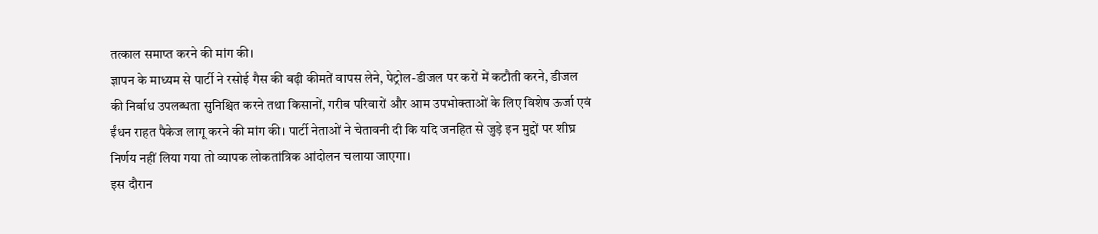तत्काल समाप्त करने की मांग की।
ज्ञापन के माध्यम से पार्टी ने रसोई गैस की बढ़ी कीमतें वापस लेने, पेट्रोल-डीजल पर करों में कटौती करने, डीजल की निर्बाध उपलब्धता सुनिश्चित करने तथा किसानों, गरीब परिवारों और आम उपभोक्ताओं के लिए विशेष ऊर्जा एवं ईंधन राहत पैकेज लागू करने की मांग की। पार्टी नेताओं ने चेतावनी दी कि यदि जनहित से जुड़े इन मुद्दों पर शीघ्र निर्णय नहीं लिया गया तो व्यापक लोकतांत्रिक आंदोलन चलाया जाएगा।
इस दौरान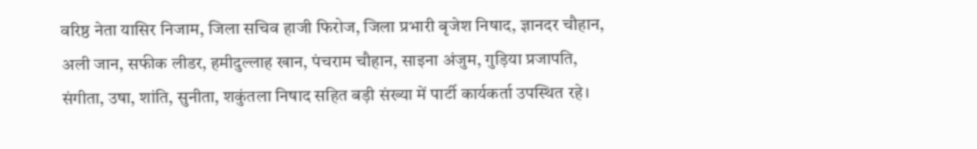वरिष्ठ नेता यासिर निजाम, जिला सचिव हाजी फिरोज, जिला प्रभारी बृजेश निषाद, ज्ञानदर चौहान, अली जान, सफीक लीडर, हमीदुल्लाह खान, पंचराम चौहान, साइना अंजुम, गुड़िया प्रजापति, संगीता, उषा, शांति, सुनीता, शकुंतला निषाद सहित बड़ी संख्या में पार्टी कार्यकर्ता उपस्थित रहे।